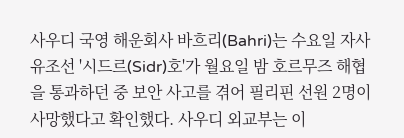사우디 국영 해운회사 바흐리(Bahri)는 수요일 자사 유조선 '시드르(Sidr)호'가 월요일 밤 호르무즈 해협을 통과하던 중 보안 사고를 겪어 필리핀 선원 2명이 사망했다고 확인했다. 사우디 외교부는 이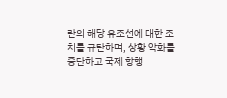란의 해당 유조선에 대한 조치를 규탄하며, 상황 악화를 중단하고 국제 항행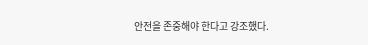안전을 존중해야 한다고 강조했다.